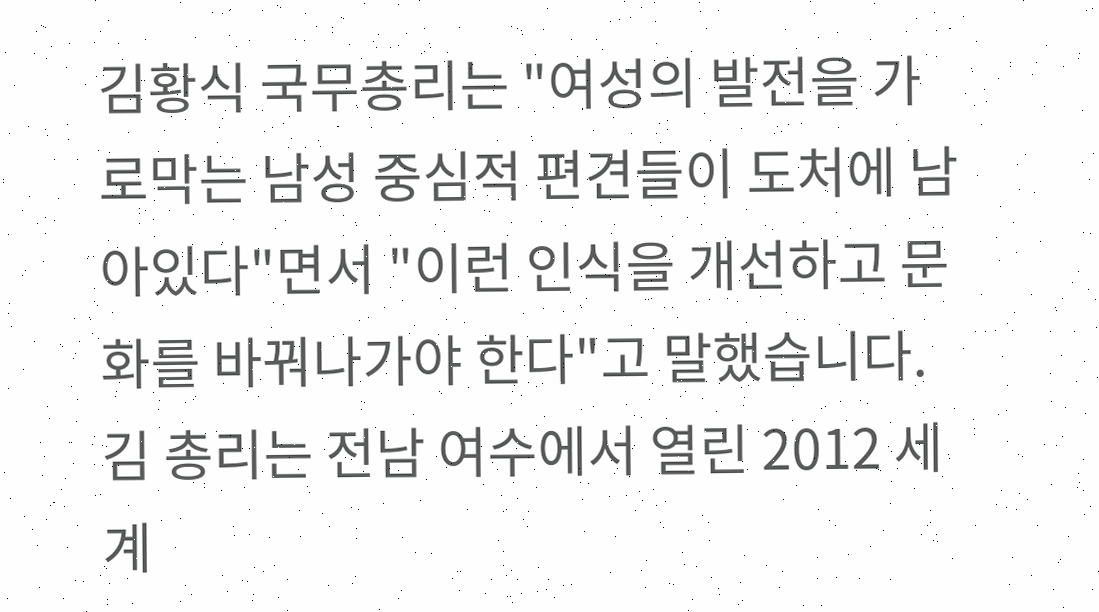김황식 국무총리는 "여성의 발전을 가로막는 남성 중심적 편견들이 도처에 남아있다"면서 "이런 인식을 개선하고 문화를 바꿔나가야 한다"고 말했습니다.
김 총리는 전남 여수에서 열린 2012 세계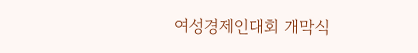여성경제인대회 개막식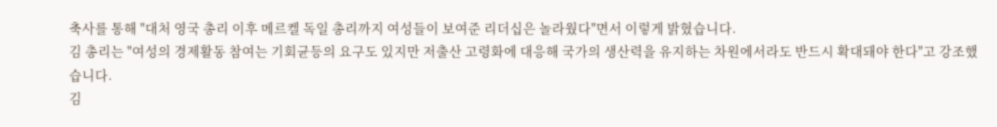축사를 통해 "대처 영국 총리 이후 메르켈 독일 총리까지 여성들이 보여준 리더십은 놀라웠다"면서 이렇게 밝혔습니다.
김 총리는 "여성의 경제활동 참여는 기회균등의 요구도 있지만 저출산 고령화에 대응해 국가의 생산력을 유지하는 차원에서라도 반드시 확대돼야 한다"고 강조했습니다.
김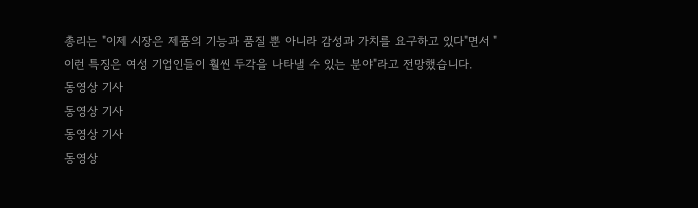총리는 "이제 시장은 제품의 기능과 품질 뿐 아니라 감성과 가치를 요구하고 있다"면서 "이런 특징은 여성 기업인들이 훨씬 두각을 나타낼 수 있는 분야"라고 전망했습니다.
동영상 기사
동영상 기사
동영상 기사
동영상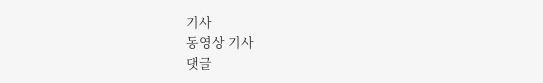기사
동영상 기사
댓글